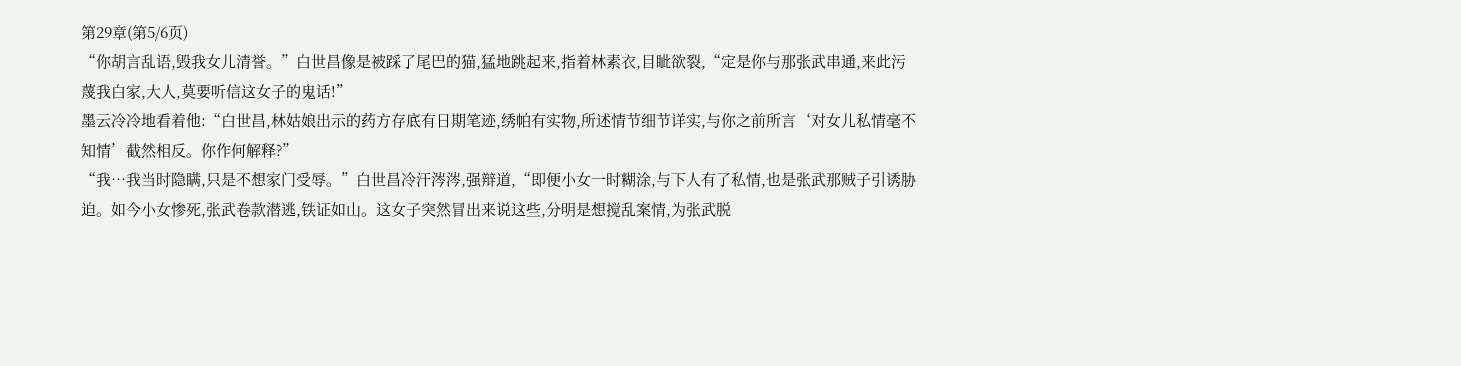第29章(第5/6页)
“你胡言乱语,毁我女儿清誉。”白世昌像是被踩了尾巴的猫,猛地跳起来,指着林素衣,目眦欲裂,“定是你与那张武串通,来此污蔑我白家,大人,莫要听信这女子的鬼话!”
墨云冷冷地看着他:“白世昌,林姑娘出示的药方存底有日期笔迹,绣帕有实物,所述情节细节详实,与你之前所言‘对女儿私情毫不知情’截然相反。你作何解释?”
“我…我当时隐瞒,只是不想家门受辱。”白世昌冷汗涔涔,强辩道,“即便小女一时糊涂,与下人有了私情,也是张武那贼子引诱胁迫。如今小女惨死,张武卷款潜逃,铁证如山。这女子突然冒出来说这些,分明是想搅乱案情,为张武脱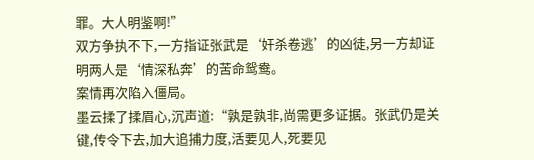罪。大人明鉴啊!”
双方争执不下,一方指证张武是‘奸杀卷逃’的凶徒,另一方却证明两人是‘情深私奔’的苦命鸳鸯。
案情再次陷入僵局。
墨云揉了揉眉心,沉声道:“孰是孰非,尚需更多证据。张武仍是关键,传令下去,加大追捕力度,活要见人,死要见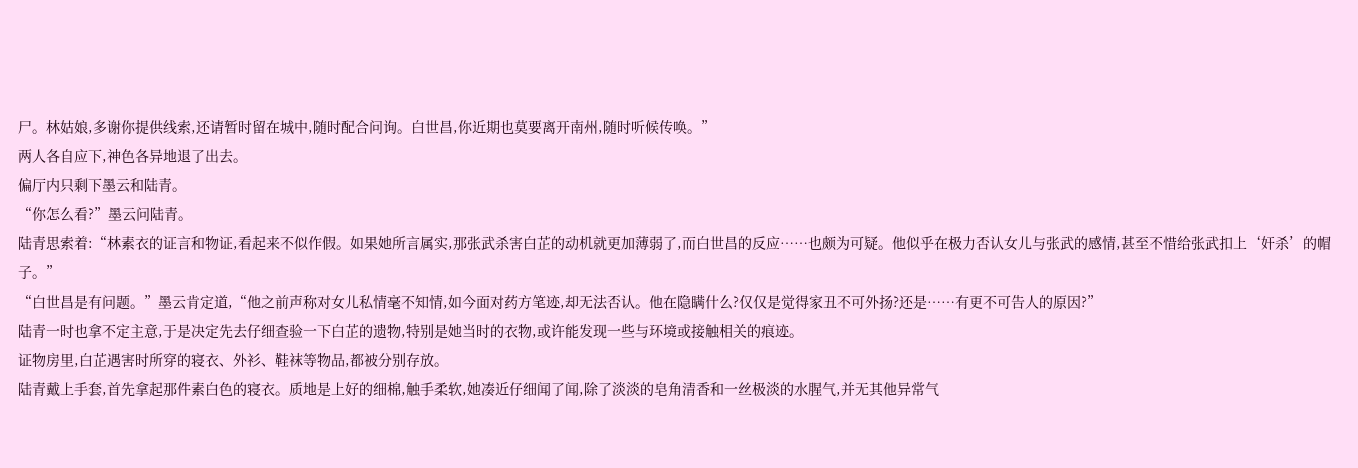尸。林姑娘,多谢你提供线索,还请暂时留在城中,随时配合问询。白世昌,你近期也莫要离开南州,随时听候传唤。”
两人各自应下,神色各异地退了出去。
偏厅内只剩下墨云和陆青。
“你怎么看?”墨云问陆青。
陆青思索着:“林素衣的证言和物证,看起来不似作假。如果她所言属实,那张武杀害白芷的动机就更加薄弱了,而白世昌的反应……也颇为可疑。他似乎在极力否认女儿与张武的感情,甚至不惜给张武扣上‘奸杀’的帽子。”
“白世昌是有问题。”墨云肯定道,“他之前声称对女儿私情毫不知情,如今面对药方笔迹,却无法否认。他在隐瞒什么?仅仅是觉得家丑不可外扬?还是……有更不可告人的原因?”
陆青一时也拿不定主意,于是决定先去仔细查验一下白芷的遗物,特别是她当时的衣物,或许能发现一些与环境或接触相关的痕迹。
证物房里,白芷遇害时所穿的寝衣、外衫、鞋袜等物品,都被分别存放。
陆青戴上手套,首先拿起那件素白色的寝衣。质地是上好的细棉,触手柔软,她凑近仔细闻了闻,除了淡淡的皂角清香和一丝极淡的水腥气,并无其他异常气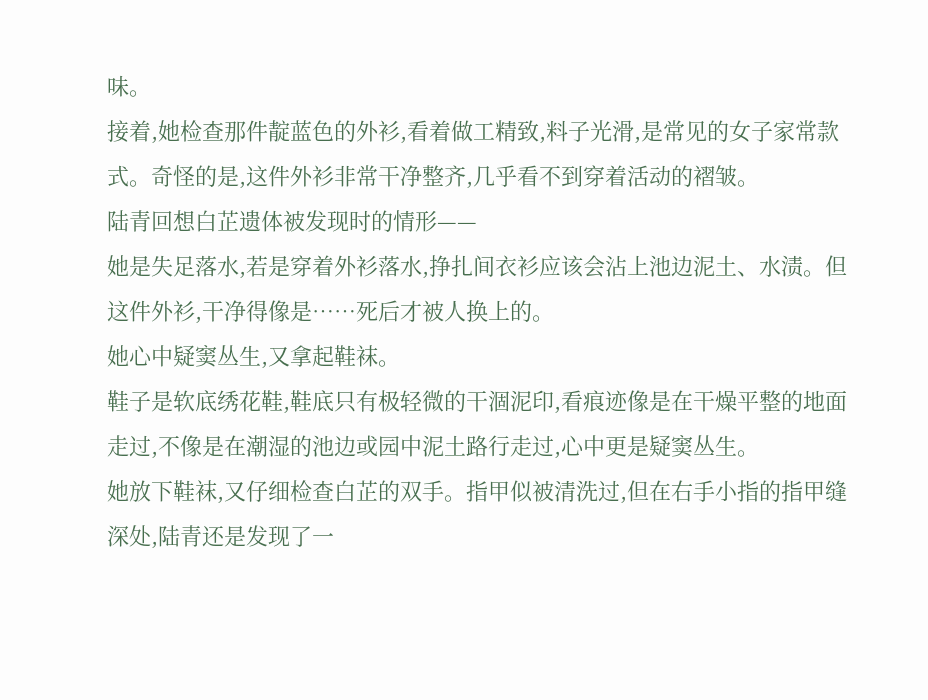味。
接着,她检查那件靛蓝色的外衫,看着做工精致,料子光滑,是常见的女子家常款式。奇怪的是,这件外衫非常干净整齐,几乎看不到穿着活动的褶皱。
陆青回想白芷遗体被发现时的情形——
她是失足落水,若是穿着外衫落水,挣扎间衣衫应该会沾上池边泥土、水渍。但这件外衫,干净得像是……死后才被人换上的。
她心中疑窦丛生,又拿起鞋袜。
鞋子是软底绣花鞋,鞋底只有极轻微的干涸泥印,看痕迹像是在干燥平整的地面走过,不像是在潮湿的池边或园中泥土路行走过,心中更是疑窦丛生。
她放下鞋袜,又仔细检查白芷的双手。指甲似被清洗过,但在右手小指的指甲缝深处,陆青还是发现了一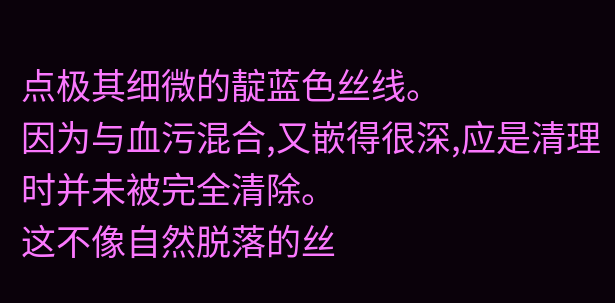点极其细微的靛蓝色丝线。
因为与血污混合,又嵌得很深,应是清理时并未被完全清除。
这不像自然脱落的丝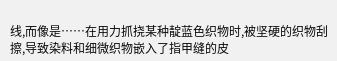线,而像是……在用力抓挠某种靛蓝色织物时,被坚硬的织物刮擦,导致染料和细微织物嵌入了指甲缝的皮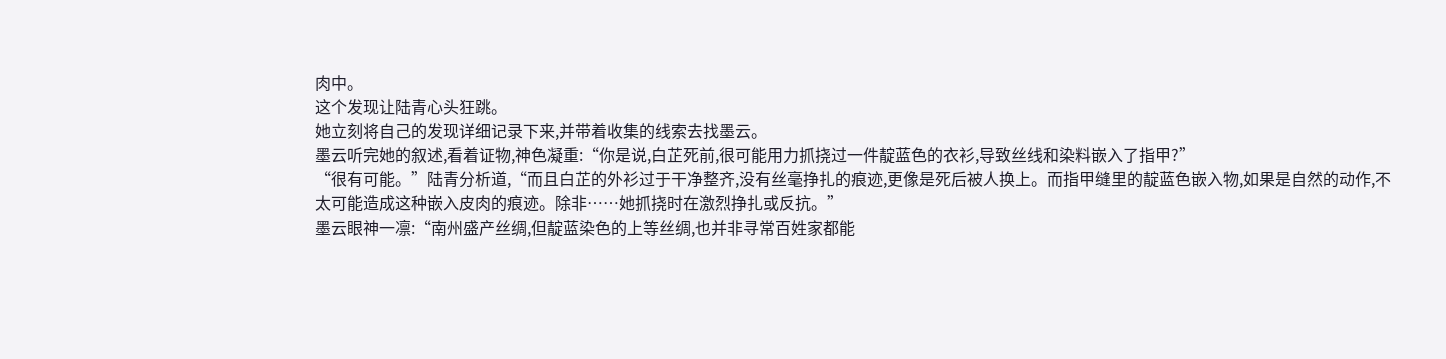肉中。
这个发现让陆青心头狂跳。
她立刻将自己的发现详细记录下来,并带着收集的线索去找墨云。
墨云听完她的叙述,看着证物,神色凝重:“你是说,白芷死前,很可能用力抓挠过一件靛蓝色的衣衫,导致丝线和染料嵌入了指甲?”
“很有可能。”陆青分析道,“而且白芷的外衫过于干净整齐,没有丝毫挣扎的痕迹,更像是死后被人换上。而指甲缝里的靛蓝色嵌入物,如果是自然的动作,不太可能造成这种嵌入皮肉的痕迹。除非……她抓挠时在激烈挣扎或反抗。”
墨云眼神一凛:“南州盛产丝绸,但靛蓝染色的上等丝绸,也并非寻常百姓家都能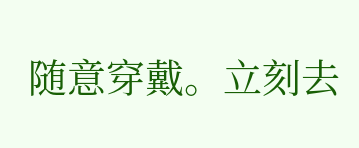随意穿戴。立刻去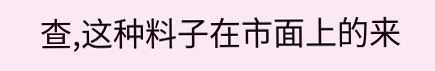查,这种料子在市面上的来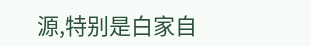源,特别是白家自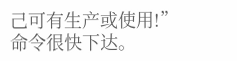己可有生产或使用!”
命令很快下达。